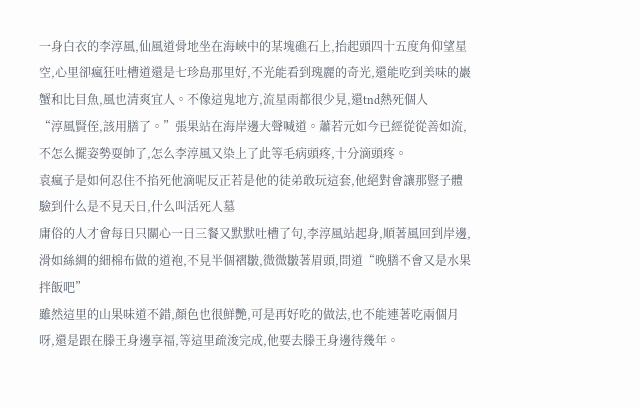一身白衣的李淳風,仙風道骨地坐在海峽中的某塊礁石上,抬起頭四十五度角仰望星空,心里卻瘋狂吐槽道還是七珍島那里好,不光能看到瑰麗的奇光,還能吃到美味的巖蟹和比目魚,風也清爽宜人。不像這鬼地方,流星雨都很少見,還tnd熱死個人
“淳風賢侄,該用膳了。”張果站在海岸邊大聲喊道。蕭若元如今已經從從善如流,不怎么擺姿勢耍帥了,怎么李淳風又染上了此等毛病頭疼,十分滴頭疼。
袁瘋子是如何忍住不掐死他滴呢反正若是他的徒弟敢玩這套,他絕對會讓那豎子體驗到什么是不見天日,什么叫活死人墓
庸俗的人才會每日只關心一日三餐又默默吐槽了句,李淳風站起身,順著風回到岸邊,滑如絲綢的細棉布做的道袍,不見半個褶皺,微微皺著眉頭,問道“晚膳不會又是水果拌飯吧”
雖然這里的山果味道不錯,顏色也很鮮艷,可是再好吃的做法,也不能連著吃兩個月呀,還是跟在滕王身邊享福,等這里疏浚完成,他要去滕王身邊待幾年。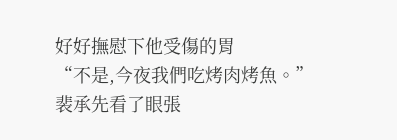好好撫慰下他受傷的胃
“不是,今夜我們吃烤肉烤魚。”裴承先看了眼張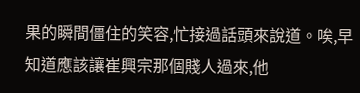果的瞬間僵住的笑容,忙接過話頭來說道。唉,早知道應該讓崔興宗那個賤人過來,他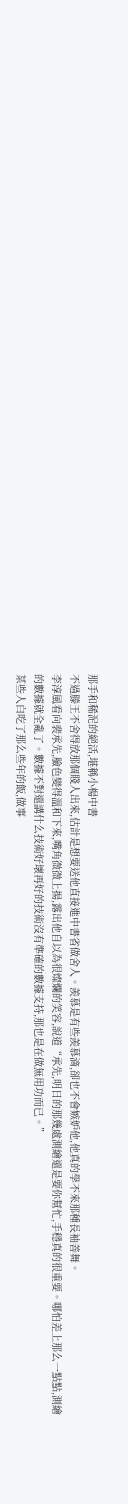那手和稀泥的絕活,堪稱小楊中書
不過滕王不舍得放那個賤人出來,估計是想要送他直接進中書省做舍人。羨慕是有些羨慕滴,卻也不會嫉妒他,他真的學不來那種長袖善舞。
李淳風看向裴承先,臉色變得溫和下來,嘴角微微上揚,露出他自以為很燦爛的笑容,說道“承先,明日的那幾處測繪還是要你幫忙,手穩真的很重要。哪怕差上那么一點點,測繪的數據就全亂了。數據不對還講什么技術好壞再好的技術沒有準確的數據支持,那也是在做無用功而已。”
某些人白吃了那么些年的飯,做事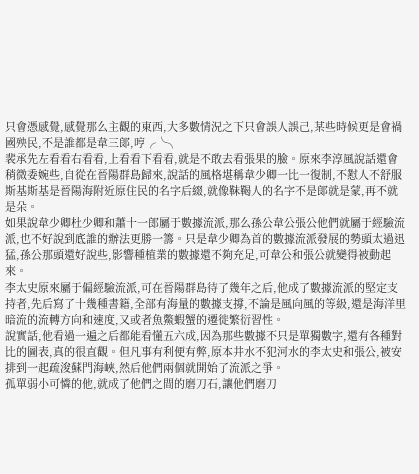只會憑感覺,感覺那么主觀的東西,大多數情況之下只會誤人誤己,某些時候更是會禍國殃民,不是誰都是韋三郞,哼╭╰╮
裴承先左看看右看看,上看看下看看,就是不敢去看張果的臉。原來李淳風說話還會稍微委婉些,自從在晉陽群島歸來,說話的風格堪稱韋少卿一比一復制,不懟人不舒服斯基斯基是晉陽海附近原住民的名字后綴,就像靺鞨人的名字不是郞就是蒙,再不就是朵。
如果說韋少卿杜少卿和蕭十一郎屬于數據流派,那么孫公韋公張公他們就屬于經驗流派,也不好說到底誰的辦法更勝一籌。只是韋少卿為首的數據流派發展的勢頭太過迅猛,孫公那頭還好說些,影響種植業的數據還不夠充足,可韋公和張公就變得被動起來。
李太史原來屬于偏經驗流派,可在晉陽群島待了幾年之后,他成了數據流派的堅定支持者,先后寫了十幾種書籍,全部有海量的數據支撐,不論是風向風的等級,還是海洋里暗流的流轉方向和速度,又或者魚鱉蝦蟹的遷徙繁衍習性。
說實話,他看過一遍之后都能看懂五六成,因為那些數據不只是單獨數字,還有各種對比的圖表,真的很直觀。但凡事有利便有弊,原本井水不犯河水的李太史和張公,被安排到一起疏浚蘇門海峽,然后他們兩個就開始了流派之爭。
孤單弱小可憐的他,就成了他們之間的磨刀石,讓他們磨刀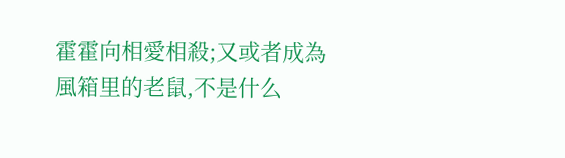霍霍向相愛相殺;又或者成為風箱里的老鼠,不是什么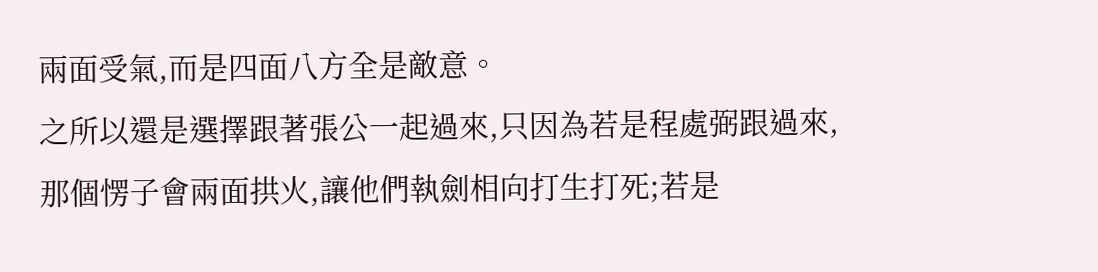兩面受氣,而是四面八方全是敵意。
之所以還是選擇跟著張公一起過來,只因為若是程處弼跟過來,那個愣子會兩面拱火,讓他們執劍相向打生打死;若是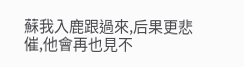蘇我入鹿跟過來,后果更悲催,他會再也見不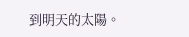到明天的太陽。